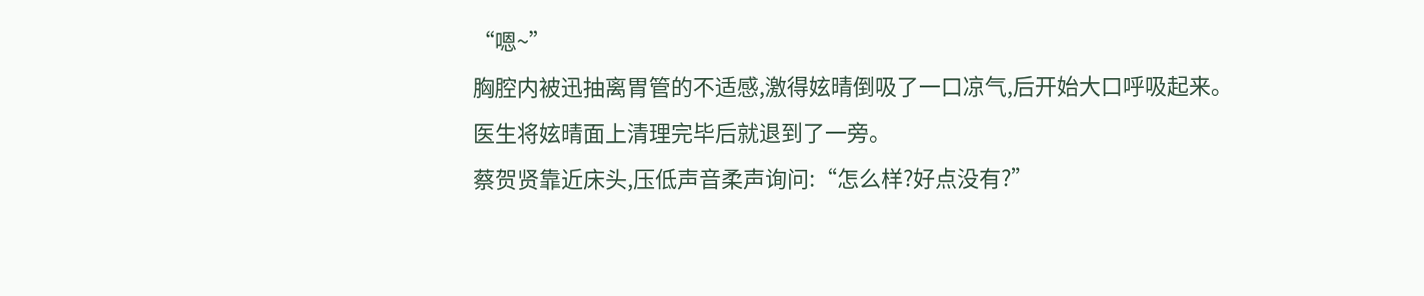“嗯~”
胸腔内被迅抽离胃管的不适感,激得妶晴倒吸了一口凉气,后开始大口呼吸起来。
医生将妶晴面上清理完毕后就退到了一旁。
蔡贺贤靠近床头,压低声音柔声询问:“怎么样?好点没有?”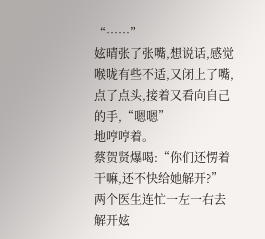“……”
妶晴张了张嘴,想说话,感觉喉咙有些不适,又闭上了嘴,点了点头,接着又看向自己的手,“嗯嗯”
地哼哼着。
蔡贺贤爆喝:“你们还愣着干嘛,还不快给她解开?”
两个医生连忙一左一右去解开妶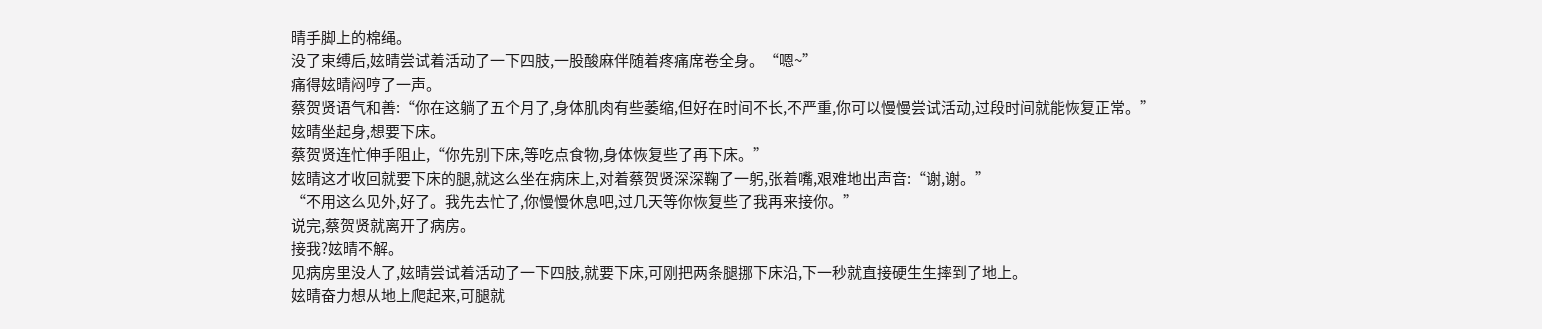晴手脚上的棉绳。
没了束缚后,妶晴尝试着活动了一下四肢,一股酸麻伴随着疼痛席卷全身。“嗯~”
痛得妶晴闷哼了一声。
蔡贺贤语气和善:“你在这躺了五个月了,身体肌肉有些萎缩,但好在时间不长,不严重,你可以慢慢尝试活动,过段时间就能恢复正常。”
妶晴坐起身,想要下床。
蔡贺贤连忙伸手阻止,“你先别下床,等吃点食物,身体恢复些了再下床。”
妶晴这才收回就要下床的腿,就这么坐在病床上,对着蔡贺贤深深鞠了一躬,张着嘴,艰难地出声音:“谢,谢。”
“不用这么见外,好了。我先去忙了,你慢慢休息吧,过几天等你恢复些了我再来接你。”
说完,蔡贺贤就离开了病房。
接我?妶晴不解。
见病房里没人了,妶晴尝试着活动了一下四肢,就要下床,可刚把两条腿挪下床沿,下一秒就直接硬生生摔到了地上。
妶晴奋力想从地上爬起来,可腿就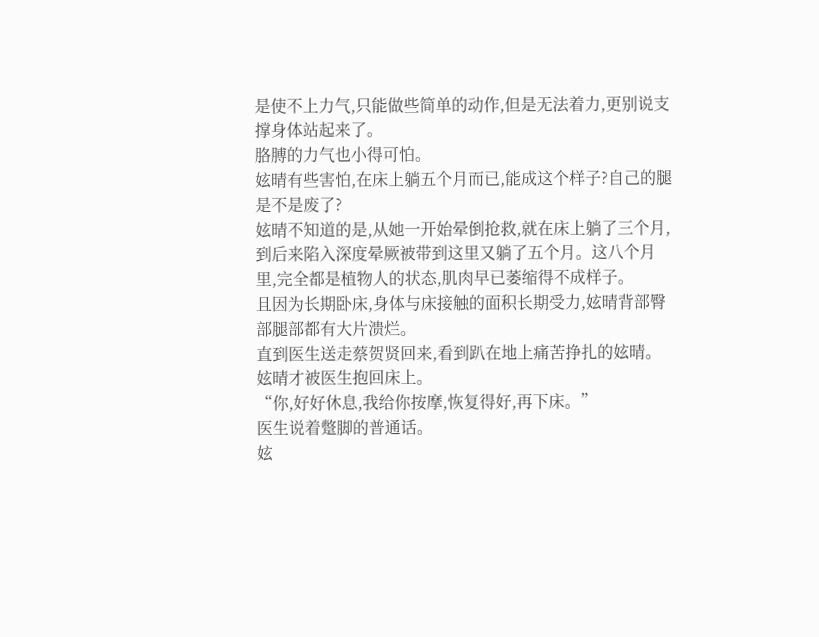是使不上力气,只能做些简单的动作,但是无法着力,更别说支撑身体站起来了。
胳膊的力气也小得可怕。
妶晴有些害怕,在床上躺五个月而已,能成这个样子?自己的腿是不是废了?
妶晴不知道的是,从她一开始晕倒抢救,就在床上躺了三个月,到后来陷入深度晕厥被带到这里又躺了五个月。这八个月里,完全都是植物人的状态,肌肉早已萎缩得不成样子。
且因为长期卧床,身体与床接触的面积长期受力,妶晴背部臀部腿部都有大片溃烂。
直到医生送走蔡贺贤回来,看到趴在地上痛苦挣扎的妶晴。
妶晴才被医生抱回床上。
“你,好好休息,我给你按摩,恢复得好,再下床。”
医生说着蹩脚的普通话。
妶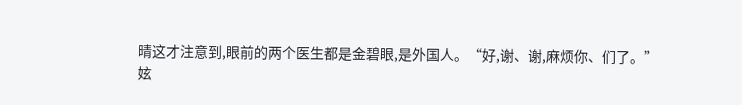晴这才注意到,眼前的两个医生都是金碧眼,是外国人。“好,谢、谢,麻烦你、们了。”
妶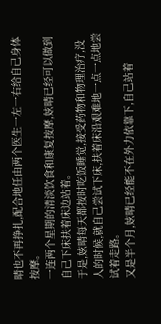晴也不再挣扎,配合地任由两个医生一左一右给自己身体按摩。
一连两个星期的清淡饮食和康复按摩,妶晴已经可以做到自己下床扶着床边站着。
于是,妶晴每天都按时吃饭睡觉,接受药物和物理治疗,没人的时候,就自己尝试下床,扶着床沿艰难地一点一点地尝试着走路。
又是半个月,妶晴已经能不在外力依靠下,自己站着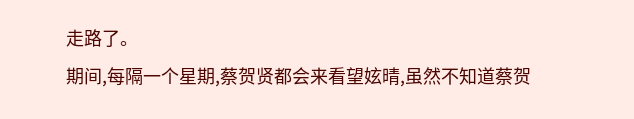走路了。
期间,每隔一个星期,蔡贺贤都会来看望妶晴,虽然不知道蔡贺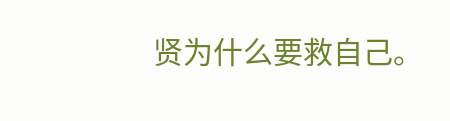贤为什么要救自己。